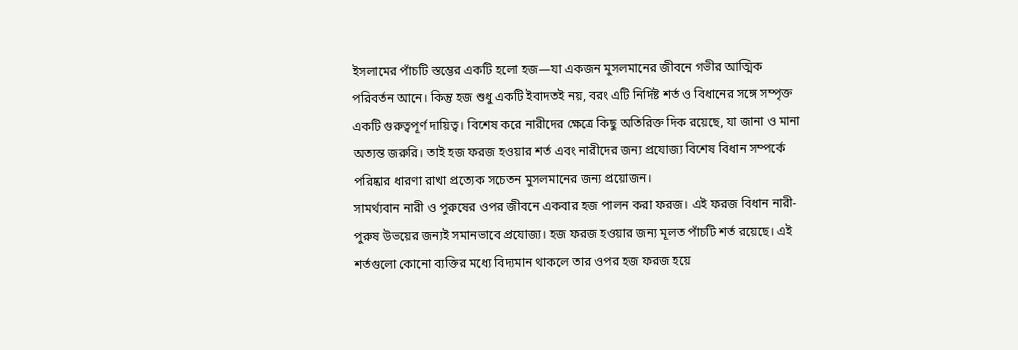ইসলামের পাঁচটি স্তম্ভের একটি হলো হজ—যা একজন মুসলমানের জীবনে গভীর আত্মিক পরিবর্তন আনে। কিন্তু হজ শুধু একটি ইবাদতই নয়, বরং এটি নির্দিষ্ট শর্ত ও বিধানের সঙ্গে সম্পৃক্ত একটি গুরুত্বপূর্ণ দায়িত্ব। বিশেষ করে নারীদের ক্ষেত্রে কিছু অতিরিক্ত দিক রয়েছে, যা জানা ও মানা অত্যন্ত জরুরি। তাই হজ ফরজ হওয়ার শর্ত এবং নারীদের জন্য প্রযোজ্য বিশেষ বিধান সম্পর্কে পরিষ্কার ধারণা রাখা প্রত্যেক সচেতন মুসলমানের জন্য প্রয়োজন।
সামর্থ্যবান নারী ও পুরুষের ওপর জীবনে একবার হজ পালন করা ফরজ। এই ফরজ বিধান নারী-পুরুষ উভয়ের জন্যই সমানভাবে প্রযোজ্য। হজ ফরজ হওয়ার জন্য মূলত পাঁচটি শর্ত রয়েছে। এই শর্তগুলো কোনো ব্যক্তির মধ্যে বিদ্যমান থাকলে তার ওপর হজ ফরজ হয়ে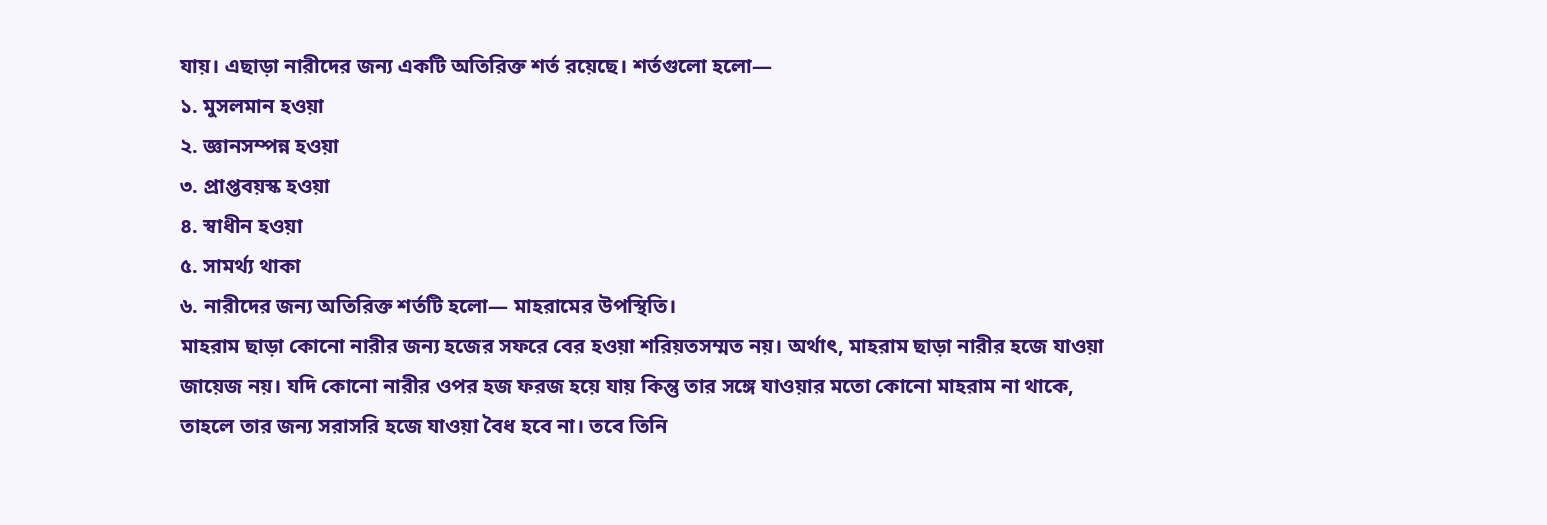যায়। এছাড়া নারীদের জন্য একটি অতিরিক্ত শর্ত রয়েছে। শর্তগুলো হলো—
১. মুসলমান হওয়া
২. জ্ঞানসম্পন্ন হওয়া
৩. প্রাপ্তবয়স্ক হওয়া
৪. স্বাধীন হওয়া
৫. সামর্থ্য থাকা
৬. নারীদের জন্য অতিরিক্ত শর্তটি হলো— মাহরামের উপস্থিতি।
মাহরাম ছাড়া কোনো নারীর জন্য হজের সফরে বের হওয়া শরিয়তসম্মত নয়। অর্থাৎ, মাহরাম ছাড়া নারীর হজে যাওয়া জায়েজ নয়। যদি কোনো নারীর ওপর হজ ফরজ হয়ে যায় কিন্তু তার সঙ্গে যাওয়ার মতো কোনো মাহরাম না থাকে, তাহলে তার জন্য সরাসরি হজে যাওয়া বৈধ হবে না। তবে তিনি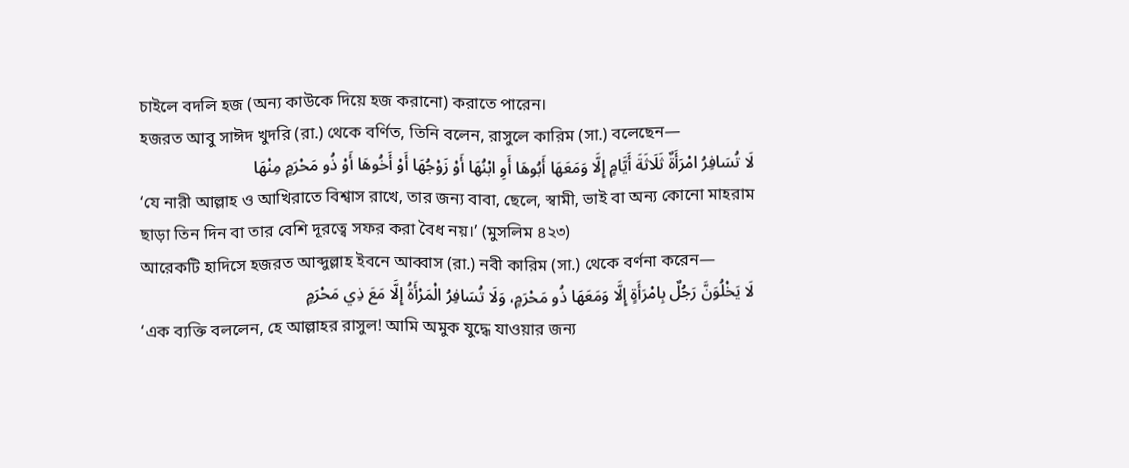চাইলে বদলি হজ (অন্য কাউকে দিয়ে হজ করানো) করাতে পারেন।
হজরত আবু সাঈদ খুদরি (রা.) থেকে বর্ণিত, তিনি বলেন, রাসুলে কারিম (সা.) বলেছেন—
لَا تُسَافِرُ امْرَأَةٌ ثَلَاثَةَ أَيَّامٍ إِلَّا وَمَعَهَا أَبُوهَا أَوِ ابْنُهَا أَوْ زَوْجُهَا أَوْ أَخُوهَا أَوْ ذُو مَحْرَمٍ مِنْهَا
‘যে নারী আল্লাহ ও আখিরাতে বিশ্বাস রাখে, তার জন্য বাবা, ছেলে, স্বামী, ভাই বা অন্য কোনো মাহরাম ছাড়া তিন দিন বা তার বেশি দূরত্বে সফর করা বৈধ নয়।’ (মুসলিম ৪২৩)
আরেকটি হাদিসে হজরত আব্দুল্লাহ ইবনে আব্বাস (রা.) নবী কারিম (সা.) থেকে বর্ণনা করেন—
لَا يَخْلُوَنَّ رَجُلٌ بِامْرَأَةٍ إِلَّا وَمَعَهَا ذُو مَحْرَمٍ، وَلَا تُسَافِرُ الْمَرْأَةُ إِلَّا مَعَ ذِي مَحْرَمٍ
‘এক ব্যক্তি বললেন, হে আল্লাহর রাসুল! আমি অমুক যুদ্ধে যাওয়ার জন্য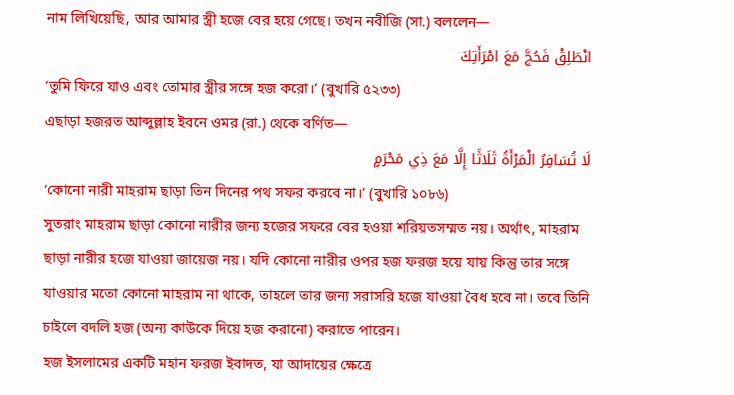নাম লিখিয়েছি, আর আমার স্ত্রী হজে বের হয়ে গেছে। তখন নবীজি (সা.) বললেন—
انْطَلِقْ فَحُجَّ مَعَ امْرَأَتِكَ
‘তুমি ফিরে যাও এবং তোমার স্ত্রীর সঙ্গে হজ করো।’ (বুখারি ৫২৩৩)
এছাড়া হজরত আব্দুল্লাহ ইবনে ওমর (রা.) থেকে বর্ণিত—
لَا تُسَافِرُ الْمَرْأَةُ ثَلَاثًا إِلَّا مَعَ ذِي مَحْرَمٍ
‘কোনো নারী মাহরাম ছাড়া তিন দিনের পথ সফর করবে না।’ (বুখারি ১০৮৬)
সুতরাং মাহরাম ছাড়া কোনো নারীর জন্য হজের সফরে বের হওয়া শরিয়তসম্মত নয়। অর্থাৎ, মাহরাম ছাড়া নারীর হজে যাওয়া জায়েজ নয়। যদি কোনো নারীর ওপর হজ ফরজ হয়ে যায় কিন্তু তার সঙ্গে যাওয়ার মতো কোনো মাহরাম না থাকে, তাহলে তার জন্য সরাসরি হজে যাওয়া বৈধ হবে না। তবে তিনি চাইলে বদলি হজ (অন্য কাউকে দিয়ে হজ করানো) করাতে পারেন।
হজ ইসলামের একটি মহান ফরজ ইবাদত, যা আদায়ের ক্ষেত্রে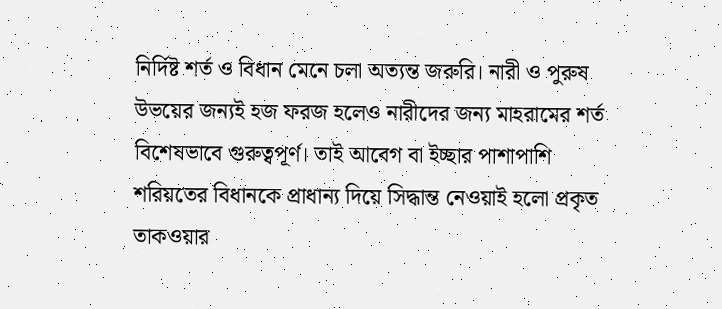নির্দিষ্ট শর্ত ও বিধান মেনে চলা অত্যন্ত জরুরি। নারী ও পুরুষ উভয়ের জন্যই হজ ফরজ হলেও নারীদের জন্য মাহরামের শর্ত বিশেষভাবে গুরুত্বপূর্ণ। তাই আবেগ বা ইচ্ছার পাশাপাশি শরিয়তের বিধানকে প্রাধান্য দিয়ে সিদ্ধান্ত নেওয়াই হলো প্রকৃত তাকওয়ার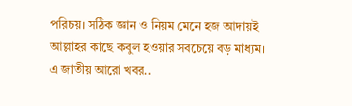পরিচয়। সঠিক জ্ঞান ও নিয়ম মেনে হজ আদায়ই আল্লাহর কাছে কবুল হওয়ার সবচেয়ে বড় মাধ্যম।
এ জাতীয় আরো খবর..